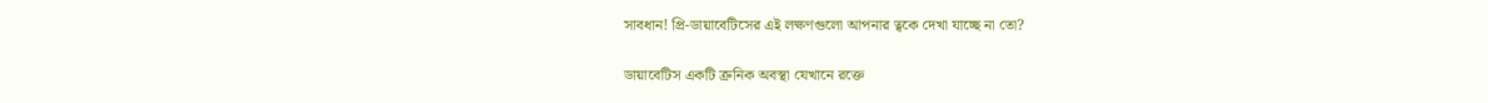সাবধান! প্রি-ডায়াবেটিসের এই লক্ষণগুলো আপনার ত্বকে দেখা যাচ্ছে না তো?

ডায়াবেটিস একটি ক্রনিক অবস্থা যেখানে রক্তে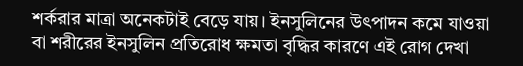শর্করার মাত্রা অনেকটাই বেড়ে যায়। ইনসুলিনের উৎপাদন কমে যাওয়া বা শরীরের ইনসুলিন প্রতিরোধ ক্ষমতা বৃদ্ধির কারণে এই রোগ দেখা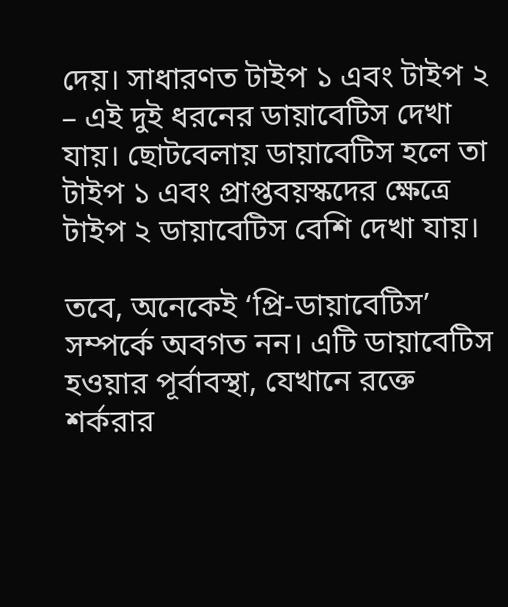দেয়। সাধারণত টাইপ ১ এবং টাইপ ২ – এই দুই ধরনের ডায়াবেটিস দেখা যায়। ছোটবেলায় ডায়াবেটিস হলে তা টাইপ ১ এবং প্রাপ্তবয়স্কদের ক্ষেত্রে টাইপ ২ ডায়াবেটিস বেশি দেখা যায়।

তবে, অনেকেই ‘প্রি-ডায়াবেটিস’ সম্পর্কে অবগত নন। এটি ডায়াবেটিস হওয়ার পূর্বাবস্থা, যেখানে রক্তে শর্করার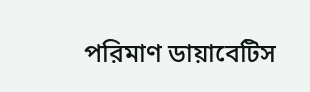পরিমাণ ডায়াবেটিস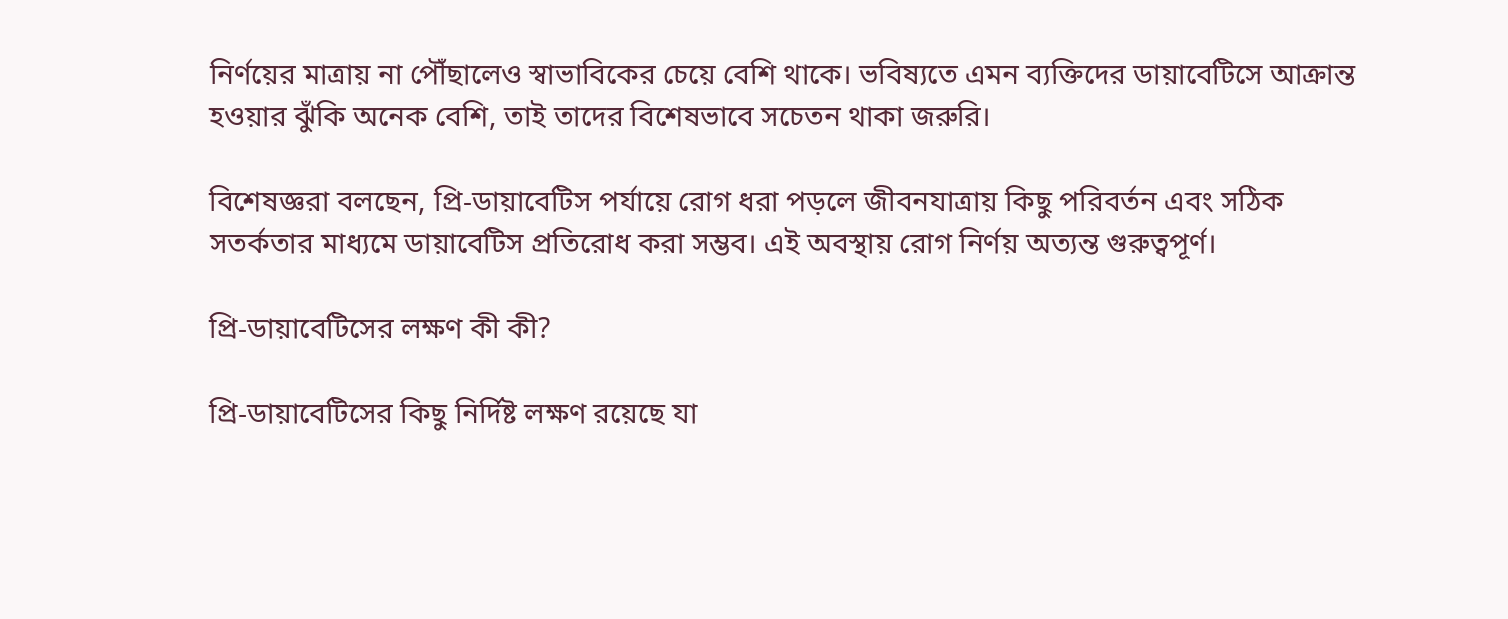নির্ণয়ের মাত্রায় না পৌঁছালেও স্বাভাবিকের চেয়ে বেশি থাকে। ভবিষ্যতে এমন ব্যক্তিদের ডায়াবেটিসে আক্রান্ত হওয়ার ঝুঁকি অনেক বেশি, তাই তাদের বিশেষভাবে সচেতন থাকা জরুরি।

বিশেষজ্ঞরা বলছেন, প্রি-ডায়াবেটিস পর্যায়ে রোগ ধরা পড়লে জীবনযাত্রায় কিছু পরিবর্তন এবং সঠিক সতর্কতার মাধ্যমে ডায়াবেটিস প্রতিরোধ করা সম্ভব। এই অবস্থায় রোগ নির্ণয় অত্যন্ত গুরুত্বপূর্ণ।

প্রি-ডায়াবেটিসের লক্ষণ কী কী?

প্রি-ডায়াবেটিসের কিছু নির্দিষ্ট লক্ষণ রয়েছে যা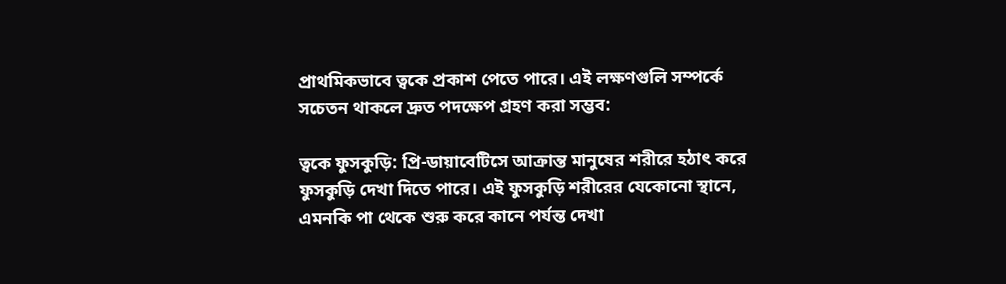প্রাথমিকভাবে ত্বকে প্রকাশ পেতে পারে। এই লক্ষণগুলি সম্পর্কে সচেতন থাকলে দ্রুত পদক্ষেপ গ্রহণ করা সম্ভব:

ত্বকে ফুসকুড়ি: প্রি-ডায়াবেটিসে আক্রান্ত মানুষের শরীরে হঠাৎ করে ফুসকুড়ি দেখা দিতে পারে। এই ফুসকুড়ি শরীরের যেকোনো স্থানে, এমনকি পা থেকে শুরু করে কানে পর্যন্ত দেখা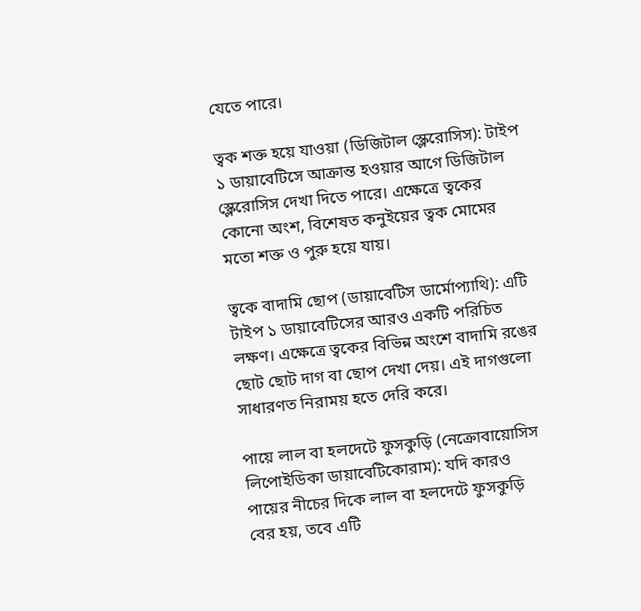যেতে পারে।

ত্বক শক্ত হয়ে যাওয়া (ডিজিটাল স্ক্লেরোসিস): টাইপ ১ ডায়াবেটিসে আক্রান্ত হওয়ার আগে ডিজিটাল স্ক্লেরোসিস দেখা দিতে পারে। এক্ষেত্রে ত্বকের কোনো অংশ, বিশেষত কনুইয়ের ত্বক মোমের মতো শক্ত ও পুরু হয়ে যায়।

ত্বকে বাদামি ছোপ (ডায়াবেটিস ডার্মোপ্যাথি): এটি টাইপ ১ ডায়াবেটিসের আরও একটি পরিচিত লক্ষণ। এক্ষেত্রে ত্বকের বিভিন্ন অংশে বাদামি রঙের ছোট ছোট দাগ বা ছোপ দেখা দেয়। এই দাগগুলো সাধারণত নিরাময় হতে দেরি করে।

পায়ে লাল বা হলদেটে ফুসকুড়ি (নেক্রোবায়োসিস লিপোইডিকা ডায়াবেটিকোরাম): যদি কারও পায়ের নীচের দিকে লাল বা হলদেটে ফুসকুড়ি বের হয়, তবে এটি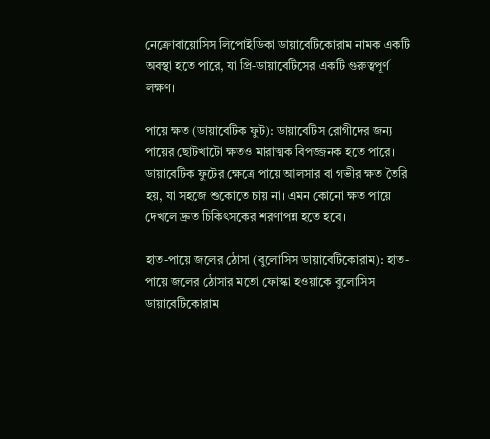নেক্রোবায়োসিস লিপোইডিকা ডায়াবেটিকোরাম নামক একটি অবস্থা হতে পারে, যা প্রি-ডায়াবেটিসের একটি গুরুত্বপূর্ণ লক্ষণ।

পায়ে ক্ষত (ডায়াবেটিক ফুট): ডায়াবেটিস রোগীদের জন্য পায়ের ছোটখাটো ক্ষতও মারাত্মক বিপজ্জনক হতে পারে। ডায়াবেটিক ফুটের ক্ষেত্রে পায়ে আলসার বা গভীর ক্ষত তৈরি হয়, যা সহজে শুকোতে চায় না। এমন কোনো ক্ষত পায়ে দেখলে দ্রুত চিকিৎসকের শরণাপন্ন হতে হবে।

হাত-পায়ে জলের ঠোসা (বুলোসিস ডায়াবেটিকোরাম): হাত-পায়ে জলের ঠোসার মতো ফোস্কা হওয়াকে বুলোসিস ডায়াবেটিকোরাম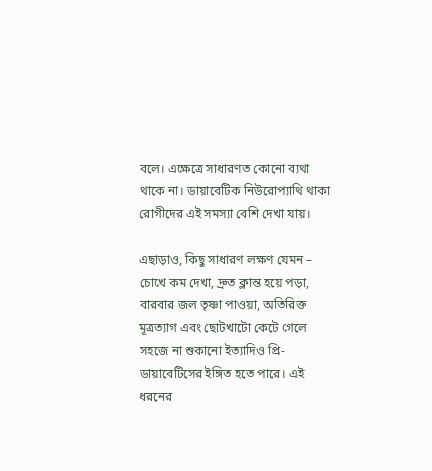বলে। এক্ষেত্রে সাধারণত কোনো ব্যথা থাকে না। ডায়াবেটিক নিউরোপ্যাথি থাকা রোগীদের এই সমস্যা বেশি দেখা যায়।

এছাড়াও, কিছু সাধারণ লক্ষণ যেমন – চোখে কম দেখা, দ্রুত ক্লান্ত হয়ে পড়া, বারবার জল তৃষ্ণা পাওয়া, অতিরিক্ত মূত্রত্যাগ এবং ছোটখাটো কেটে গেলে সহজে না শুকানো ইত্যাদিও প্রি-ডায়াবেটিসের ইঙ্গিত হতে পারে। এই ধরনের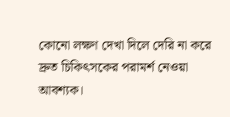কোনো লক্ষণ দেখা দিলে দেরি না করে দ্রুত চিকিৎসকের পরামর্শ নেওয়া আবশ্যক।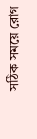সঠিক সময়ে রোগ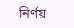নির্ণয়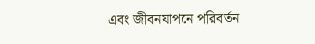এবং জীবনযাপনে পরিবর্তন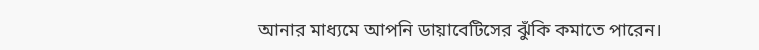আনার মাধ্যমে আপনি ডায়াবেটিসের ঝুঁকি কমাতে পারেন।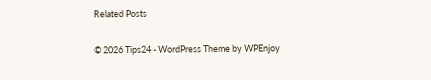Related Posts

© 2026 Tips24 - WordPress Theme by WPEnjoy